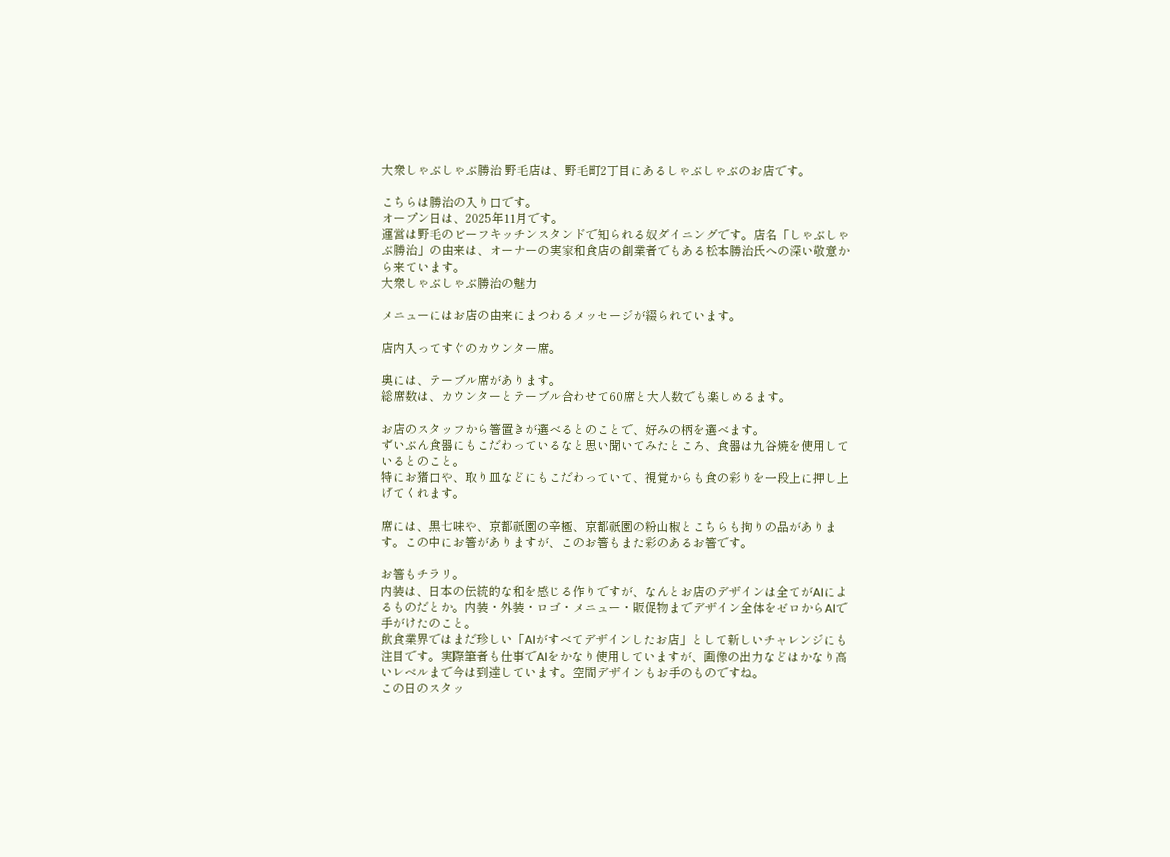大衆しゃぶしゃぶ勝治 野毛店は、野毛町2丁目にあるしゃぶしゃぶのお店です。

こちらは勝治の入り口です。
オープン日は、2025年11月です。
運営は野毛のビーフキッチンスタンドで知られる奴ダイニングです。店名「しゃぶしゃぶ勝治」の由来は、オーナーの実家和食店の創業者でもある松本勝治氏への深い敬意から来ています。
大衆しゃぶしゃぶ勝治の魅力

メニューにはお店の由来にまつわるメッセージが綴られています。

店内入ってすぐのカウンター席。

奥には、テーブル席があります。
総席数は、カウンターとテーブル合わせて60席と大人数でも楽しめるます。

お店のスタッフから箸置きが選べるとのことで、好みの柄を選べます。
ずいぶん食器にもこだわっているなと思い聞いてみたところ、食器は九谷焼を使用しているとのこと。
特にお猪口や、取り皿などにもこだわっていて、視覚からも食の彩りを一段上に押し上げてくれます。

席には、黒七味や、京都祇園の辛極、京都祇園の粉山椒とこちらも拘りの品があります。この中にお箸がありますが、このお箸もまた彩のあるお箸です。

お箸もチラリ。
内装は、日本の伝統的な和を感じる作りですが、なんとお店のデザインは全てがAIによるものだとか。内装・外装・ロゴ・メニュー・販促物までデザイン全体をゼロからAIで手がけたのこと。
飲食業界ではまだ珍しい「AIがすべてデザインしたお店」として新しいチャレンジにも注目です。実際筆者も仕事でAIをかなり使用していますが、画像の出力などはかなり高いレベルまで今は到達しています。空間デザインもお手のものですね。
この日のスタッ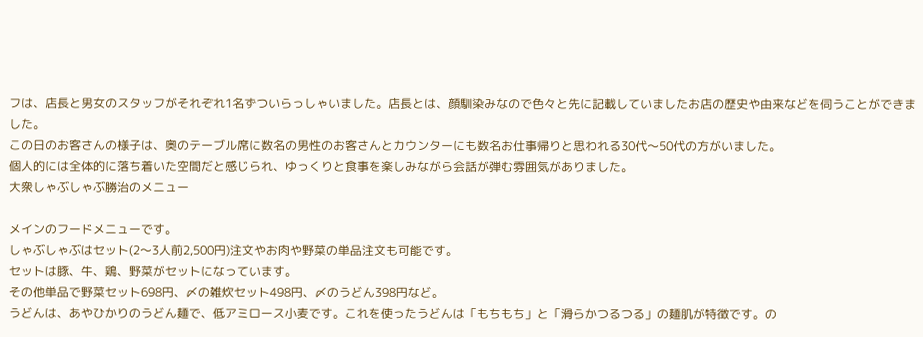フは、店長と男女のスタッフがそれぞれ1名ずついらっしゃいました。店長とは、顔馴染みなので色々と先に記載していましたお店の歴史や由来などを伺うことができました。
この日のお客さんの様子は、奥のテーブル席に数名の男性のお客さんとカウンターにも数名お仕事帰りと思われる30代〜50代の方がいました。
個人的には全体的に落ち着いた空間だと感じられ、ゆっくりと食事を楽しみながら会話が弾む雰囲気がありました。
大衆しゃぶしゃぶ勝治のメニュー

メインのフードメニューです。
しゃぶしゃぶはセット(2〜3人前2,500円)注文やお肉や野菜の単品注文も可能です。
セットは豚、牛、鶏、野菜がセットになっています。
その他単品で野菜セット698円、〆の雑炊セット498円、〆のうどん398円など。
うどんは、あやひかりのうどん麺で、低アミロース小麦です。これを使ったうどんは「もちもち」と「滑らかつるつる」の麺肌が特徴です。の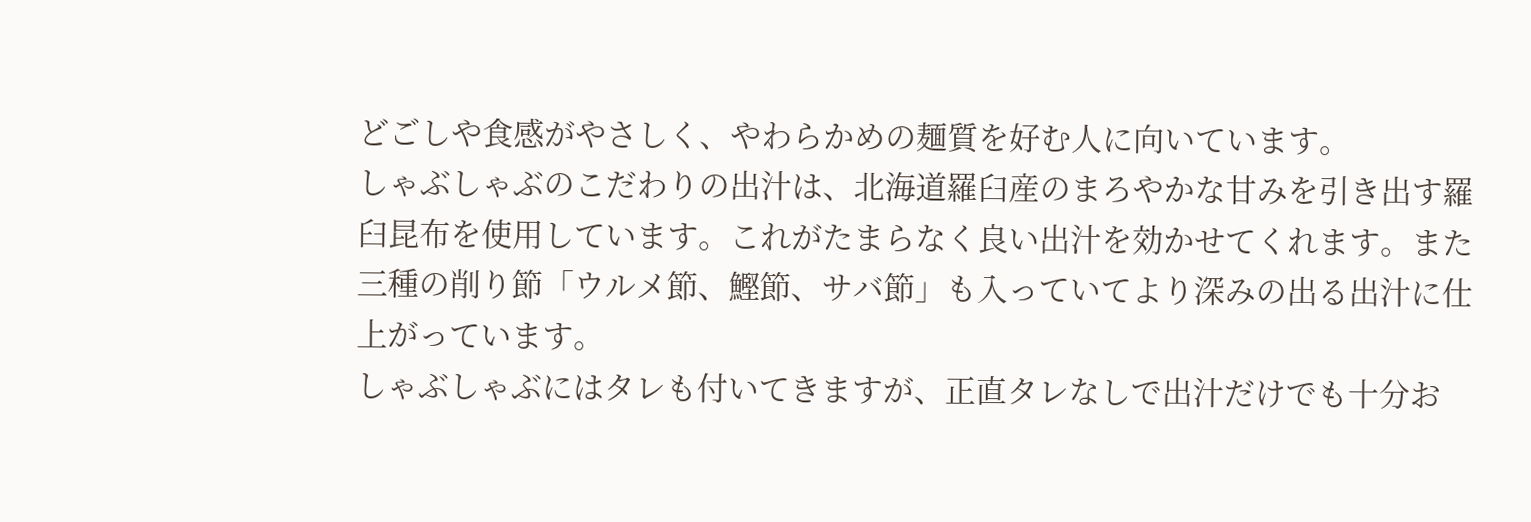どごしや食感がやさしく、やわらかめの麺質を好む人に向いています。
しゃぶしゃぶのこだわりの出汁は、北海道羅臼産のまろやかな甘みを引き出す羅臼昆布を使用しています。これがたまらなく良い出汁を効かせてくれます。また三種の削り節「ウルメ節、鰹節、サバ節」も入っていてより深みの出る出汁に仕上がっています。
しゃぶしゃぶにはタレも付いてきますが、正直タレなしで出汁だけでも十分お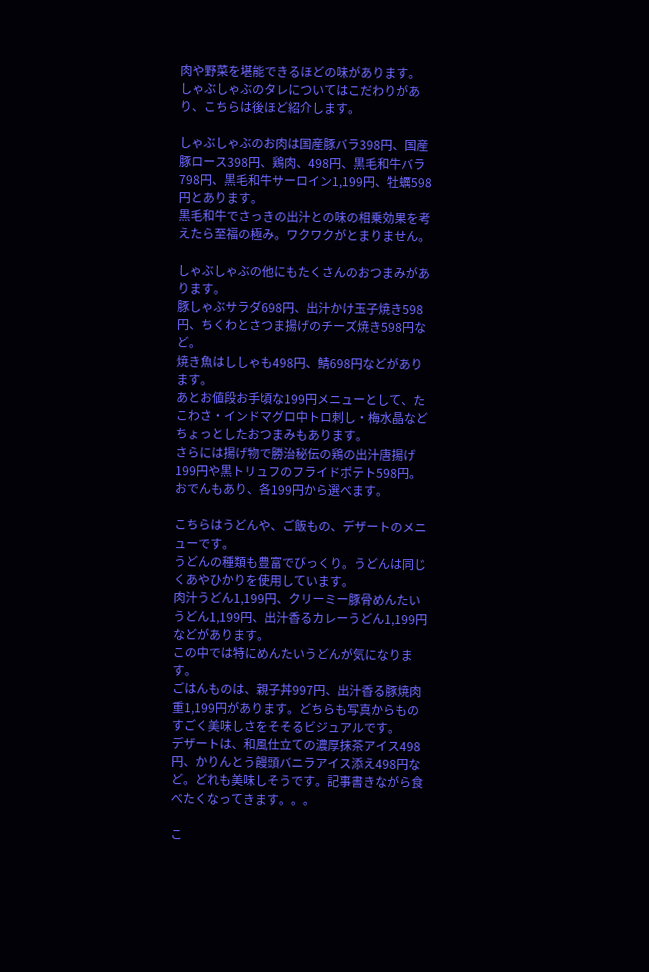肉や野菜を堪能できるほどの味があります。
しゃぶしゃぶのタレについてはこだわりがあり、こちらは後ほど紹介します。

しゃぶしゃぶのお肉は国産豚バラ398円、国産豚ロース398円、鶏肉、498円、黒毛和牛バラ798円、黒毛和牛サーロイン1,199円、牡蠣598円とあります。
黒毛和牛でさっきの出汁との味の相乗効果を考えたら至福の極み。ワクワクがとまりません。

しゃぶしゃぶの他にもたくさんのおつまみがあります。
豚しゃぶサラダ698円、出汁かけ玉子焼き598円、ちくわとさつま揚げのチーズ焼き598円など。
焼き魚はししゃも498円、鯖698円などがあります。
あとお値段お手頃な199円メニューとして、たこわさ・インドマグロ中トロ刺し・梅水晶などちょっとしたおつまみもあります。
さらには揚げ物で勝治秘伝の鶏の出汁唐揚げ199円や黒トリュフのフライドポテト598円。おでんもあり、各199円から選べます。

こちらはうどんや、ご飯もの、デザートのメニューです。
うどんの種類も豊富でびっくり。うどんは同じくあやひかりを使用しています。
肉汁うどん1,199円、クリーミー豚骨めんたいうどん1,199円、出汁香るカレーうどん1,199円などがあります。
この中では特にめんたいうどんが気になります。
ごはんものは、親子丼997円、出汁香る豚焼肉重1,199円があります。どちらも写真からものすごく美味しさをそそるビジュアルです。
デザートは、和風仕立ての濃厚抹茶アイス498円、かりんとう饅頭バニラアイス添え498円など。どれも美味しそうです。記事書きながら食べたくなってきます。。。

こ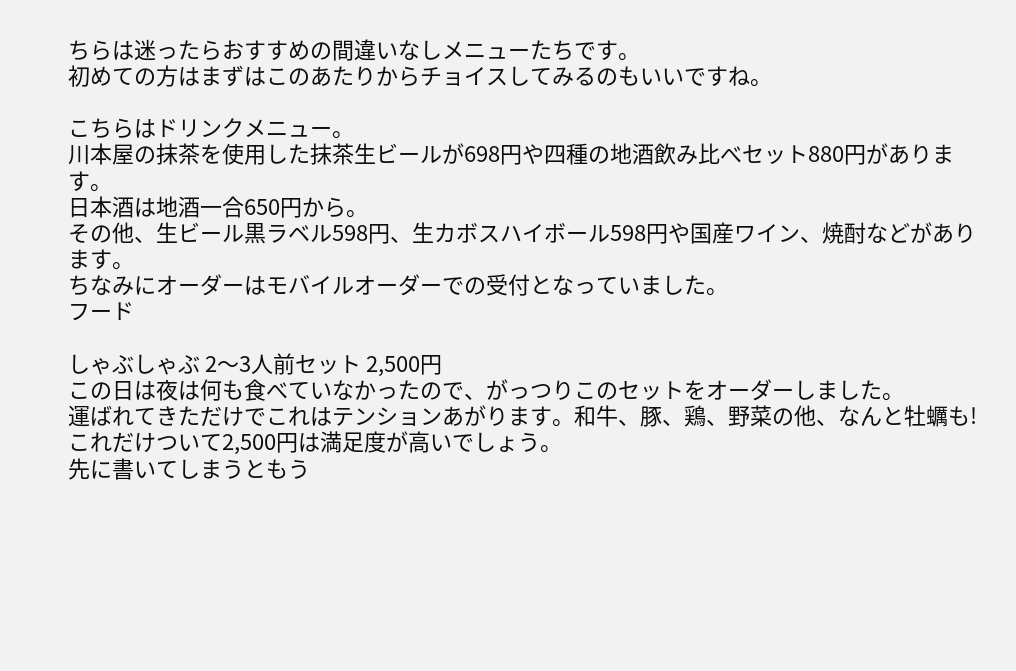ちらは迷ったらおすすめの間違いなしメニューたちです。
初めての方はまずはこのあたりからチョイスしてみるのもいいですね。

こちらはドリンクメニュー。
川本屋の抹茶を使用した抹茶生ビールが698円や四種の地酒飲み比べセット880円があります。
日本酒は地酒一合650円から。
その他、生ビール黒ラベル598円、生カボスハイボール598円や国産ワイン、焼酎などがあります。
ちなみにオーダーはモバイルオーダーでの受付となっていました。
フード

しゃぶしゃぶ 2〜3人前セット 2,500円
この日は夜は何も食べていなかったので、がっつりこのセットをオーダーしました。
運ばれてきただけでこれはテンションあがります。和牛、豚、鶏、野菜の他、なんと牡蠣も!
これだけついて2,500円は満足度が高いでしょう。
先に書いてしまうともう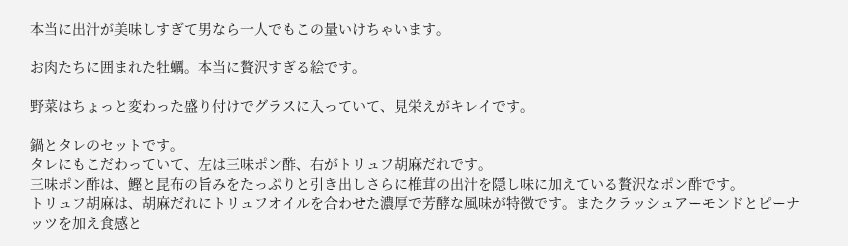本当に出汁が美味しすぎて男なら一人でもこの量いけちゃいます。

お肉たちに囲まれた牡蠣。本当に贅沢すぎる絵です。

野菜はちょっと変わった盛り付けでグラスに入っていて、見栄えがキレイです。

鍋とタレのセットです。
タレにもこだわっていて、左は三味ポン酢、右がトリュフ胡麻だれです。
三味ポン酢は、鰹と昆布の旨みをたっぷりと引き出しさらに椎茸の出汁を隠し味に加えている贅沢なポン酢です。
トリュフ胡麻は、胡麻だれにトリュフオイルを合わせた濃厚で芳酵な風味が特徴です。またクラッシュアーモンドとピーナッツを加え食感と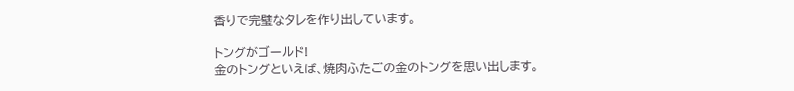香りで完璧なタレを作り出しています。

トングがゴールド!
金のトングといえば、焼肉ふたごの金のトングを思い出します。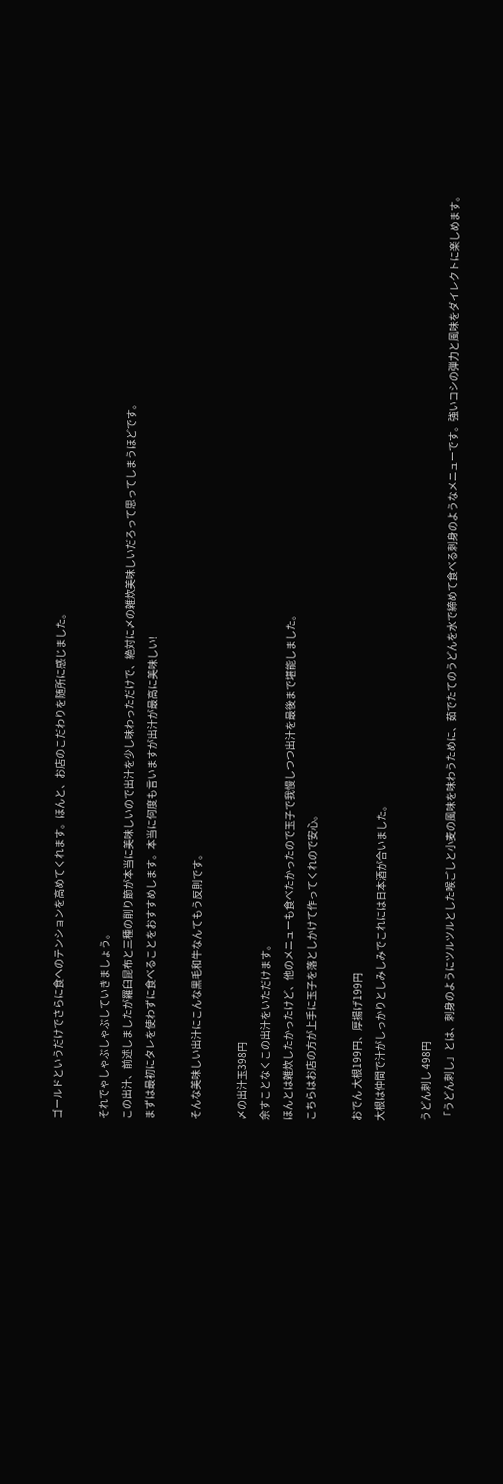ゴールドというだけでさらに食へのテンションを高めてくれます。ほんと、お店のこだわりを随所に感じました。

それでゃしゃぶしゃぶしていきましょう。
この出汁、前述しましたが羅臼昆布と三種の削り節が本当に美味しいので出汁を少し味わっただけで、絶対に〆の雑炊美味しいだろって思ってしまうほどです。
まずは最初にタレを使わずに食べることをおすすめします。本当に何度も言いますが出汁が最高に美味しい!

そんな美味しい出汁にこんな黒毛和牛なんてもう反則です。

〆の出汁玉398円
余すことなくこの出汁をいただけます。
ほんとは雑炊したかったけど、他のメニューも食べたかったので玉子で我慢しつつ出汁を最後まで堪能しました。
こちらはお店の方が上手に玉子を落としかけて作ってくれので安心。

おでん 大根199円、厚揚げ199円
大根は仲間で汁がしっかりとしみしみでこれには日本酒が合いました。

うどん刺し 498円
「うどん刺し」とは、刺身のようにツルツルとした喉ごしと小麦の風味を味わうために、茹でたてのうどんを水で締めて食べる刺身のようなメニューです。強いコシの弾力と風味をダイレクトに楽しめます。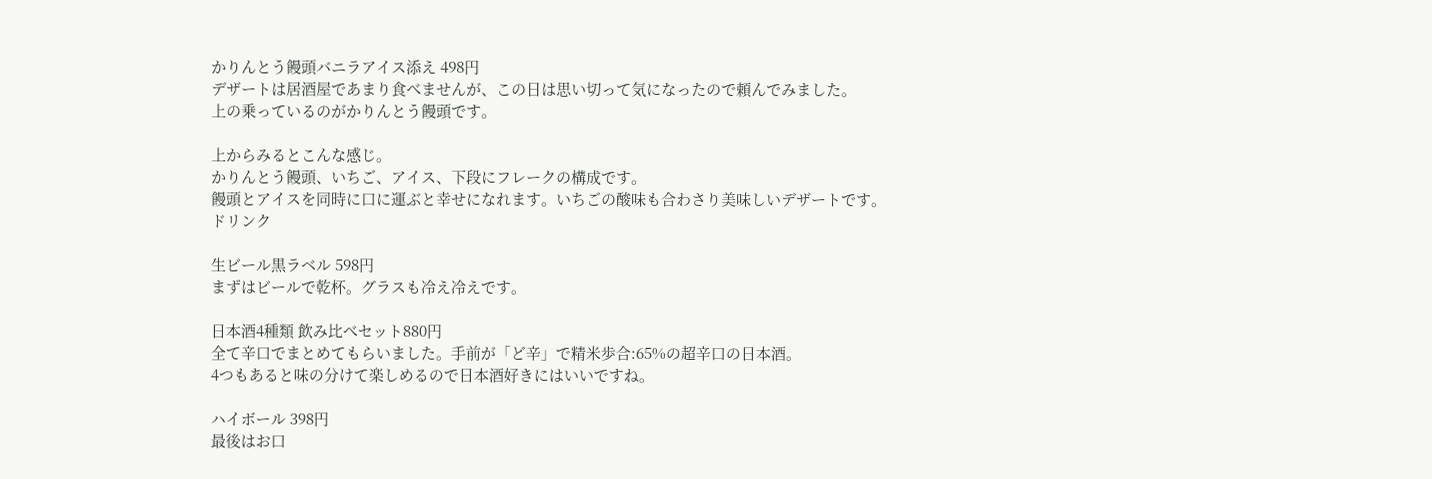かりんとう饅頭バニラアイス添え 498円
デザートは居酒屋であまり食べませんが、この日は思い切って気になったので頼んでみました。
上の乗っているのがかりんとう饅頭です。

上からみるとこんな感じ。
かりんとう饅頭、いちご、アイス、下段にフレークの構成です。
饅頭とアイスを同時に口に運ぶと幸せになれます。いちごの酸味も合わさり美味しいデザートです。
ドリンク

生ビール黒ラベル 598円
まずはビールで乾杯。グラスも冷え冷えです。

日本酒4種類 飲み比べセット880円
全て辛口でまとめてもらいました。手前が「ど辛」で精米歩合:65%の超辛口の日本酒。
4つもあると味の分けて楽しめるので日本酒好きにはいいですね。

ハイボール 398円
最後はお口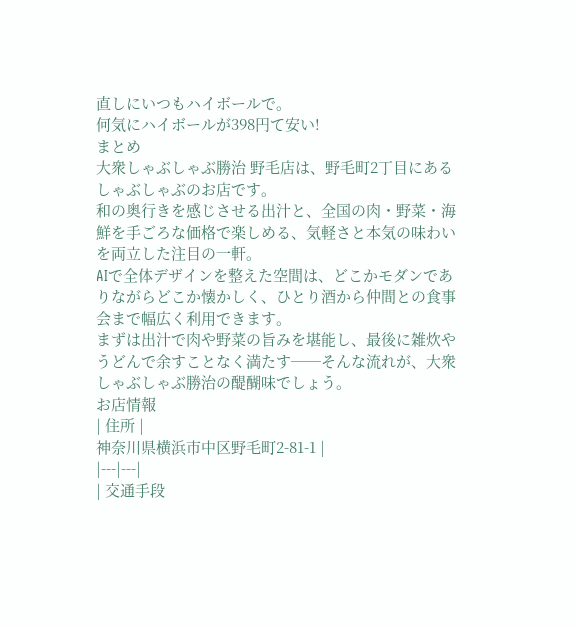直しにいつもハイボールで。
何気にハイボールが398円て安い!
まとめ
大衆しゃぶしゃぶ勝治 野毛店は、野毛町2丁目にあるしゃぶしゃぶのお店です。
和の奥行きを感じさせる出汁と、全国の肉・野菜・海鮮を手ごろな価格で楽しめる、気軽さと本気の味わいを両立した注目の一軒。
AIで全体デザインを整えた空間は、どこかモダンでありながらどこか懐かしく、ひとり酒から仲間との食事会まで幅広く利用できます。
まずは出汁で肉や野菜の旨みを堪能し、最後に雑炊やうどんで余すことなく満たす──そんな流れが、大衆しゃぶしゃぶ勝治の醍醐味でしょう。
お店情報
| 住所 |
神奈川県横浜市中区野毛町2-81-1 |
|---|---|
| 交通手段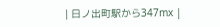| 日ノ出町駅から347mx |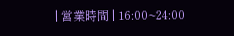| 営業時間 | 16:00~24:00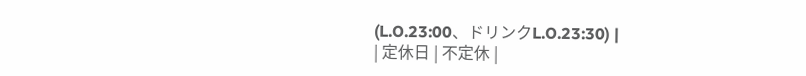(L.O.23:00、ドリンクL.O.23:30) |
| 定休日 | 不定休 |